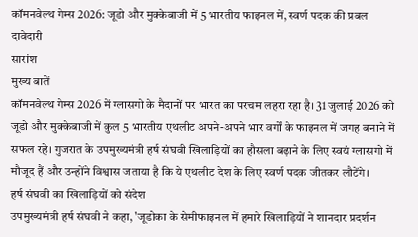कॉमनवेल्थ गेम्स 2026: जूडो और मुक्केबाजी में 5 भारतीय फाइनल में, स्वर्ण पदक की प्रबल दावेदारी
सारांश
मुख्य बातें
कॉमनवेल्थ गेम्स 2026 में ग्लासगो के मैदानों पर भारत का परचम लहरा रहा है। 31 जुलाई 2026 को जूडो और मुक्केबाजी में कुल 5 भारतीय एथलीट अपने-अपने भार वर्गों के फाइनल में जगह बनाने में सफल रहे। गुजरात के उपमुख्यमंत्री हर्ष संघवी खिलाड़ियों का हौसला बढ़ाने के लिए स्वयं ग्लासगो में मौजूद हैं और उन्होंने विश्वास जताया है कि ये एथलीट देश के लिए स्वर्ण पदक जीतकर लौटेंगे।
हर्ष संघवी का खिलाड़ियों को संदेश
उपमुख्यमंत्री हर्ष संघवी ने कहा, 'जूडोका के सेमीफाइनल में हमारे खिलाड़ियों ने शानदार प्रदर्शन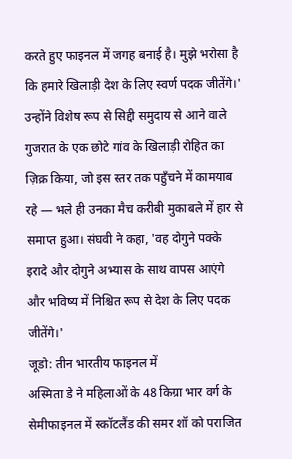करते हुए फाइनल में जगह बनाई है। मुझे भरोसा है कि हमारे खिलाड़ी देश के लिए स्वर्ण पदक जीतेंगे।' उन्होंने विशेष रूप से सिद्दी समुदाय से आने वाले गुजरात के एक छोटे गांव के खिलाड़ी रोहित का ज़िक्र किया, जो इस स्तर तक पहुँचने में कामयाब रहे — भले ही उनका मैच करीबी मुकाबले में हार से समाप्त हुआ। संघवी ने कहा, 'वह दोगुने पक्के इरादे और दोगुने अभ्यास के साथ वापस आएंगे और भविष्य में निश्चित रूप से देश के लिए पदक जीतेंगे।'
जूडो: तीन भारतीय फाइनल में
अस्मिता डे ने महिलाओं के 48 किग्रा भार वर्ग के सेमीफाइनल में स्कॉटलैंड की समर शॉ को पराजित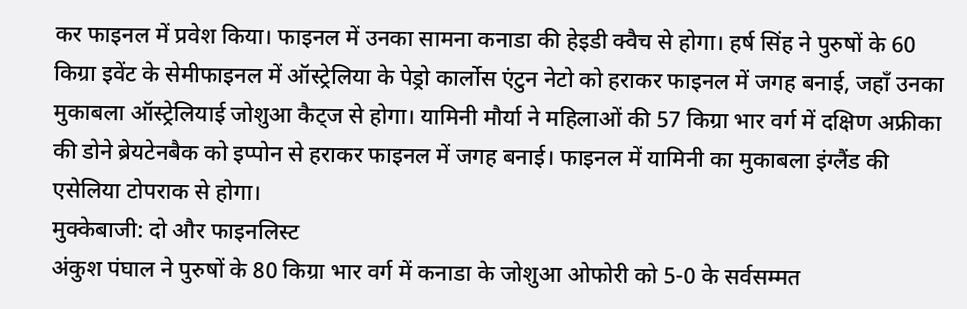कर फाइनल में प्रवेश किया। फाइनल में उनका सामना कनाडा की हेइडी क्वैच से होगा। हर्ष सिंह ने पुरुषों के 60 किग्रा इवेंट के सेमीफाइनल में ऑस्ट्रेलिया के पेड्रो कार्लोस एंटुन नेटो को हराकर फाइनल में जगह बनाई, जहाँ उनका मुकाबला ऑस्ट्रेलियाई जोशुआ कैट्ज से होगा। यामिनी मौर्या ने महिलाओं की 57 किग्रा भार वर्ग में दक्षिण अफ्रीका की डोने ब्रेयटेनबैक को इप्पोन से हराकर फाइनल में जगह बनाई। फाइनल में यामिनी का मुकाबला इंग्लैंड की एसेलिया टोपराक से होगा।
मुक्केबाजी: दो और फाइनलिस्ट
अंकुश पंघाल ने पुरुषों के 80 किग्रा भार वर्ग में कनाडा के जोशुआ ओफोरी को 5-0 के सर्वसम्मत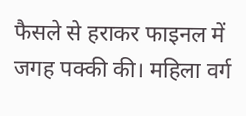फैसले से हराकर फाइनल में जगह पक्की की। महिला वर्ग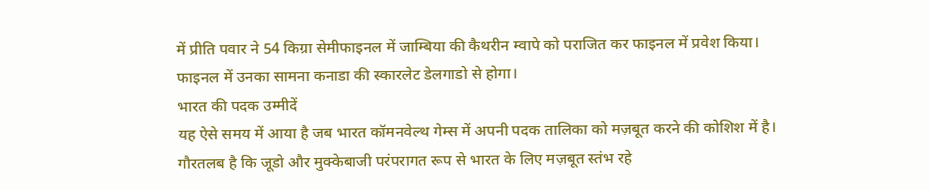में प्रीति पवार ने 54 किग्रा सेमीफाइनल में जाम्बिया की कैथरीन म्वापे को पराजित कर फाइनल में प्रवेश किया। फाइनल में उनका सामना कनाडा की स्कारलेट डेलगाडो से होगा।
भारत की पदक उम्मीदें
यह ऐसे समय में आया है जब भारत कॉमनवेल्थ गेम्स में अपनी पदक तालिका को मज़बूत करने की कोशिश में है। गौरतलब है कि जूडो और मुक्केबाजी परंपरागत रूप से भारत के लिए मज़बूत स्तंभ रहे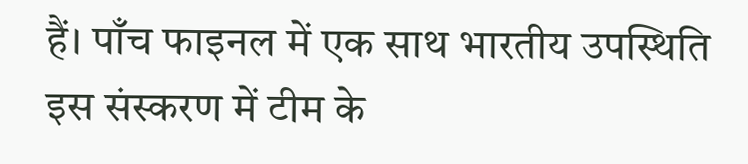हैं। पाँच फाइनल में एक साथ भारतीय उपस्थिति इस संस्करण में टीम के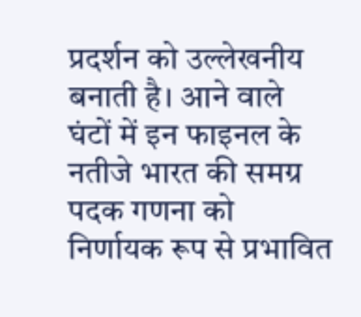प्रदर्शन को उल्लेखनीय बनाती है। आने वाले घंटों में इन फाइनल के नतीजे भारत की समग्र पदक गणना को निर्णायक रूप से प्रभावित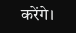करेंगे।